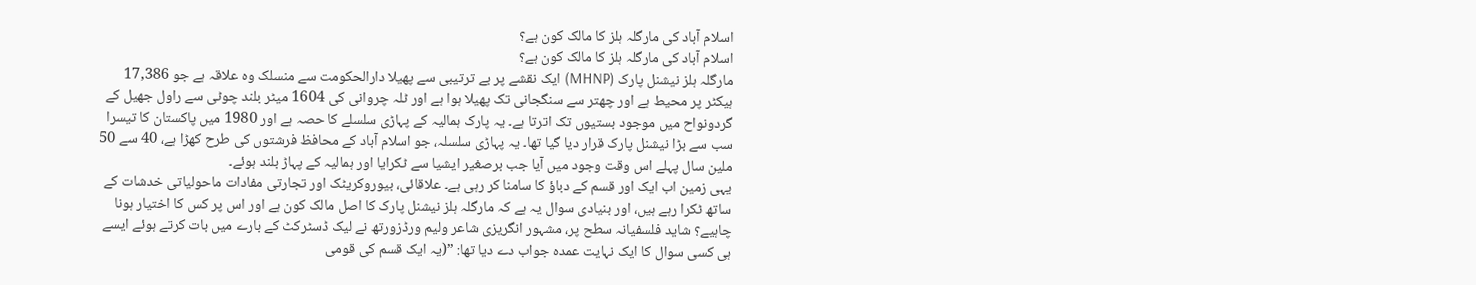اسلام آباد کی مارگلہ ہلز کا مالک کون ہے؟
اسلام آباد کی مارگلہ ہلز کا مالک کون ہے؟
مارگلہ ہلز نیشنل پارک (MHNP) ایک نقشے پر بے ترتیبی سے پھیلا دارالحکومت سے منسلک وہ علاقہ ہے جو 17,386 ہیکٹر پر محیط ہے اور چھتر سے سنگجانی تک پھیلا ہوا ہے اور ٹلہ چروانی کی 1604 میٹر بلند چوٹی سے راول جھیل کے گردونواح میں موجود بستیوں تک اترتا ہے۔ یہ پارک ہمالیہ کے پہاڑی سلسلے کا حصہ ہے اور 1980 میں پاکستان کا تیسرا سب سے بڑا نیشنل پارک قرار دیا گیا تھا۔ یہ پہاڑی سلسلہ، جو اسلام آباد کے محافظ فرشتوں کی طرح کھڑا ہے، 40 سے 50 ملین سال پہلے اس وقت وجود میں آیا جب برصغیر ایشیا سے ٹکرایا اور ہمالیہ کے پہاڑ بلند ہوئے۔
یہی زمین اب ایک اور قسم کے دباؤ کا سامنا کر رہی ہے۔ علاقائی، بیوروکریٹک اور تجارتی مفادات ماحولیاتی خدشات کے ساتھ ٹکرا رہے ہیں، اور بنیادی سوال یہ ہے کہ مارگلہ ہلز نیشنل پارک کا اصل مالک کون ہے اور اس پر کس کا اختیار ہونا چاہیے؟ شاید فلسفیانہ سطح پر، مشہور انگریزی شاعر ولیم ورڈزورتھ نے لیک ڈسٹرکٹ کے بارے میں بات کرتے ہوئے ایسے ہی کسی سوال کا ایک نہایت عمدہ جواب دے دیا تھا: ”(یہ ایک قسم کی قومی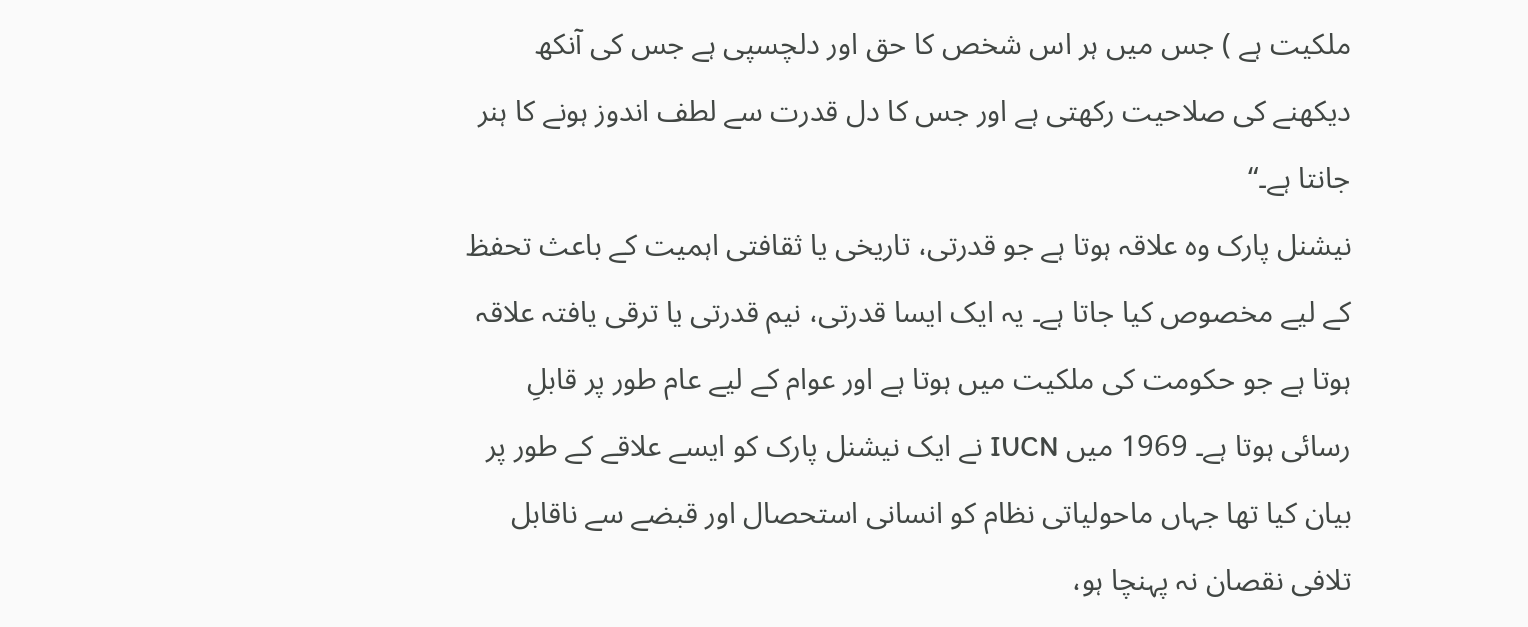ملکیت ہے ) جس میں ہر اس شخص کا حق اور دلچسپی ہے جس کی آنکھ دیکھنے کی صلاحیت رکھتی ہے اور جس کا دل قدرت سے لطف اندوز ہونے کا ہنر جانتا ہے۔“
نیشنل پارک وہ علاقہ ہوتا ہے جو قدرتی، تاریخی یا ثقافتی اہمیت کے باعث تحفظ کے لیے مخصوص کیا جاتا ہے۔ یہ ایک ایسا قدرتی، نیم قدرتی یا ترقی یافتہ علاقہ ہوتا ہے جو حکومت کی ملکیت میں ہوتا ہے اور عوام کے لیے عام طور پر قابلِ رسائی ہوتا ہے۔ 1969 میں IUCN نے ایک نیشنل پارک کو ایسے علاقے کے طور پر بیان کیا تھا جہاں ماحولیاتی نظام کو انسانی استحصال اور قبضے سے ناقابل تلافی نقصان نہ پہنچا ہو،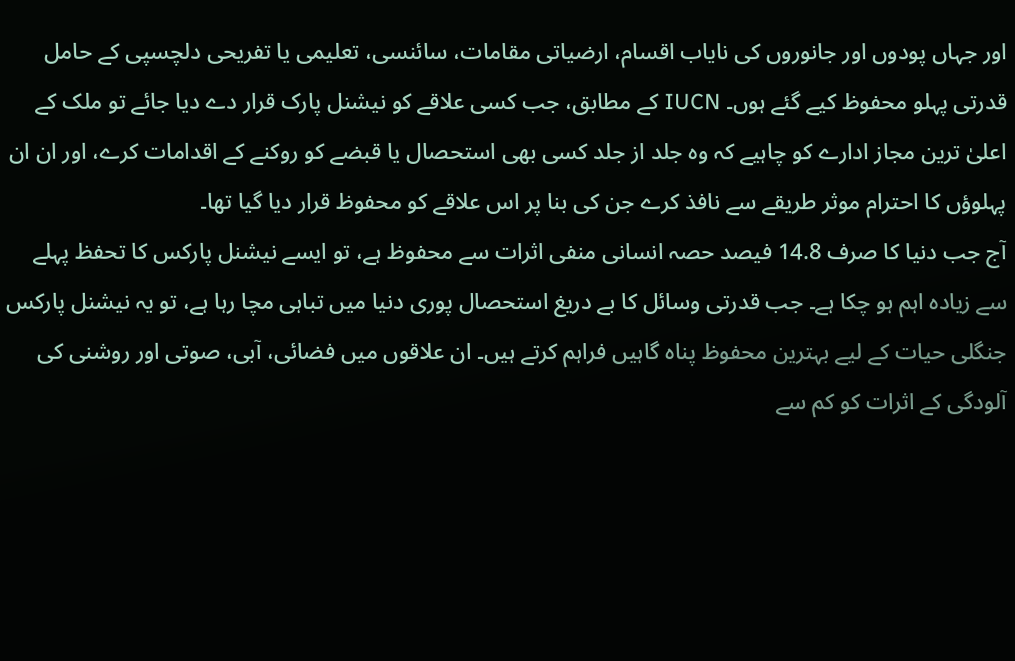اور جہاں پودوں اور جانوروں کی نایاب اقسام، ارضیاتی مقامات، سائنسی، تعلیمی یا تفریحی دلچسپی کے حامل قدرتی پہلو محفوظ کیے گئے ہوں۔ IUCN کے مطابق، جب کسی علاقے کو نیشنل پارک قرار دے دیا جائے تو ملک کے اعلیٰ ترین مجاز ادارے کو چاہیے کہ وہ جلد از جلد کسی بھی استحصال یا قبضے کو روکنے کے اقدامات کرے، اور ان ان پہلوؤں کا احترام موثر طریقے سے نافذ کرے جن کی بنا پر اس علاقے کو محفوظ قرار دیا گیا تھا۔
آج جب دنیا کا صرف 14.8 فیصد حصہ انسانی منفی اثرات سے محفوظ ہے، تو ایسے نیشنل پارکس کا تحفظ پہلے سے زیادہ اہم ہو چکا ہے۔ جب قدرتی وسائل کا بے دریغ استحصال پوری دنیا میں تباہی مچا رہا ہے، تو یہ نیشنل پارکس جنگلی حیات کے لیے بہترین محفوظ پناہ گاہیں فراہم کرتے ہیں۔ ان علاقوں میں فضائی، آبی، صوتی اور روشنی کی آلودگی کے اثرات کو کم سے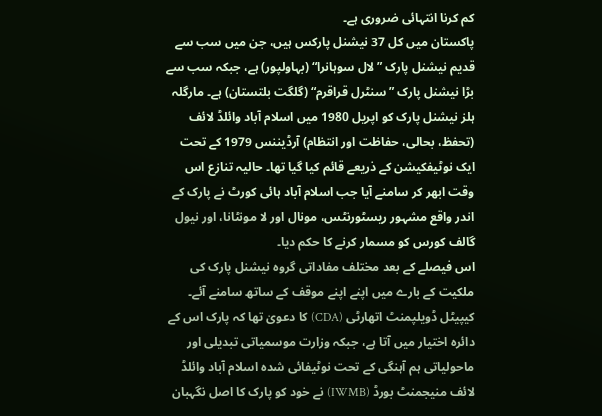کم کرنا انتہائی ضروری ہے۔
پاکستان میں کل 37 نیشنل پارکس ہیں، جن میں سب سے قدیم نیشنل پارک ”لال سوہانرا“ (بہاولپور) ہے، جبکہ سب سے بڑا نیشنل پارک ”سنٹرل قراقرم“ (گلگت بلتستان) ہے۔ مارگلہ ہلز نیشنل پارک کو اپریل 1980 میں اسلام آباد وائلڈ لائف (تحفظ، بحالی، حفاظت اور انتظام) آرڈیننس 1979 کے تحت ایک نوٹیفکیشن کے ذریعے قائم کیا گیا تھا۔ حالیہ تنازع اس وقت ابھر کر سامنے آیا جب اسلام آباد ہائی کورٹ نے پارک کے اندر واقع مشہور ریسٹورنٹس، مونال اور لا مونٹانا، اور نیول گالف کورس کو مسمار کرنے کا حکم دیا۔
اس فیصلے کے بعد مختلف مفاداتی گروہ نیشنل پارک کی ملکیت کے بارے میں اپنے اپنے موقف کے ساتھ سامنے آئے۔ کیپیٹل ڈویلپمنٹ اتھارٹی (CDA) کا دعویٰ تھا کہ پارک اس کے دائرہ اختیار میں آتا ہے، جبکہ وزارت موسمیاتی تبدیلی اور ماحولیاتی ہم آہنگی کے تحت نوٹیفائی شدہ اسلام آباد وائلڈ لائف منیجمنٹ بورڈ (IWMB) نے خود کو پارک کا اصل نگہبان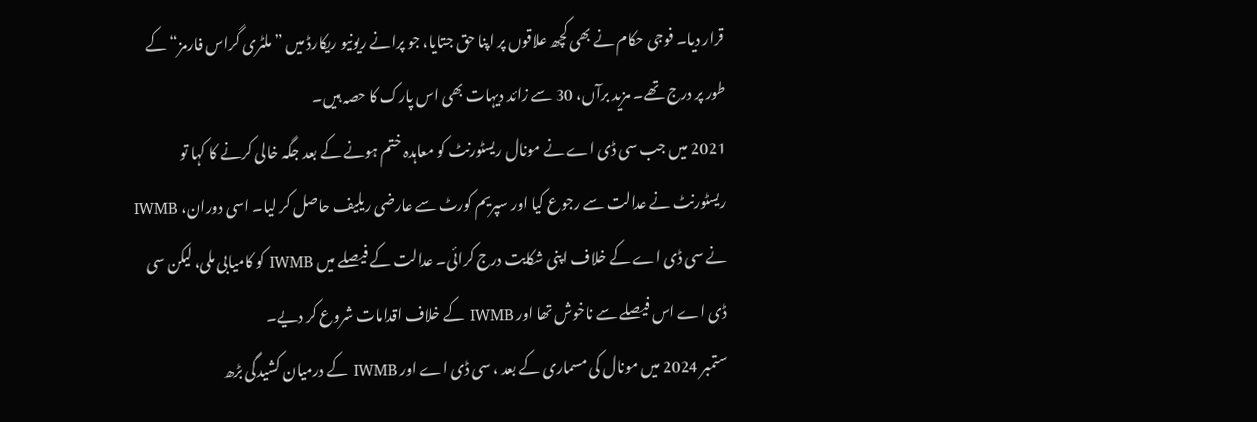قرار دیا۔ فوجی حکام نے بھی کچھ علاقوں پر اپنا حق جتایا، جو پرانے ریونیو ریکارڈ میں ”ملٹری گراس فارمز“ کے طور پر درج تھے۔ مزید برآں، 30 سے زائد دیہات بھی اس پارک کا حصہ ہیں۔
2021 میں جب سی ڈی اے نے مونال ریسٹورنٹ کو معاہدہ ختم ہونے کے بعد جگہ خالی کرنے کا کہا تو ریسٹورنٹ نے عدالت سے رجوع کیا اور سپریم کورٹ سے عارضی ریلیف حاصل کر لیا۔ اسی دوران، IWMB نے سی ڈی اے کے خلاف اپنی شکایت درج کرائی۔ عدالت کے فیصلے میں IWMB کو کامیابی ملی، لیکن سی ڈی اے اس فیصلے سے ناخوش تھا اور IWMB کے خلاف اقدامات شروع کر دیے۔
ستمبر 2024 میں مونال کی مسماری کے بعد ، سی ڈی اے اور IWMB کے درمیان کشیدگی بڑھ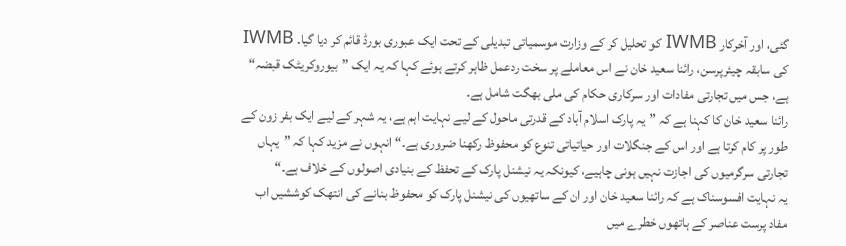گئی، اور آخرکار IWMB کو تحلیل کر کے وزارت موسمیاتی تبدیلی کے تحت ایک عبوری بورڈ قائم کر دیا گیا۔ IWMB کی سابقہ چیئرپرسن، رائنا سعید خان نے اس معاملے پر سخت ردعمل ظاہر کرتے ہوئے کہا کہ یہ ایک ”بیوروکریٹک قبضہ“ ہے، جس میں تجارتی مفادات اور سرکاری حکام کی ملی بھگت شامل ہے۔
رائنا سعید خان کا کہنا ہے کہ ”یہ پارک اسلام آباد کے قدرتی ماحول کے لیے نہایت اہم ہے، یہ شہر کے لیے ایک بفر زون کے طور پر کام کرتا ہے اور اس کے جنگلات اور حیاتیاتی تنوع کو محفوظ رکھنا ضروری ہے۔“ انہوں نے مزید کہا کہ ”یہاں تجارتی سرگرمیوں کی اجازت نہیں ہونی چاہیے، کیونکہ یہ نیشنل پارک کے تحفظ کے بنیادی اصولوں کے خلاف ہے۔“
یہ نہایت افسوسناک ہے کہ رائنا سعید خان اور ان کے ساتھیوں کی نیشنل پارک کو محفوظ بنانے کی انتھک کوششیں اب مفاد پرست عناصر کے ہاتھوں خطرے میں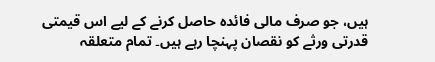ہیں، جو صرف مالی فائدہ حاصل کرنے کے لیے اس قیمتی قدرتی ورثے کو نقصان پہنچا رہے ہیں۔ تمام متعلقہ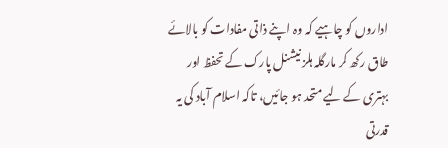اداروں کو چاہیے کہ وہ اپنے ذاتی مفادات کو بالائے طاق رکھ کر مارگلہ ہلز نیشنل پارک کے تحفظ اور بہتری کے لیے متحد ہو جائیں، تاکہ اسلام آباد کی یہ قدرتی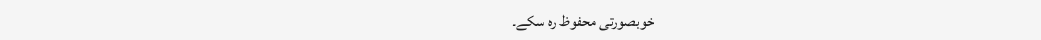خوبصورتی محفوظ رہ سکے۔